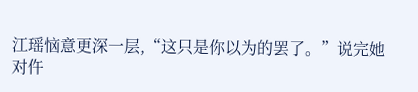江瑶恼意更深一层,“这只是你以为的罢了。”说完她对仵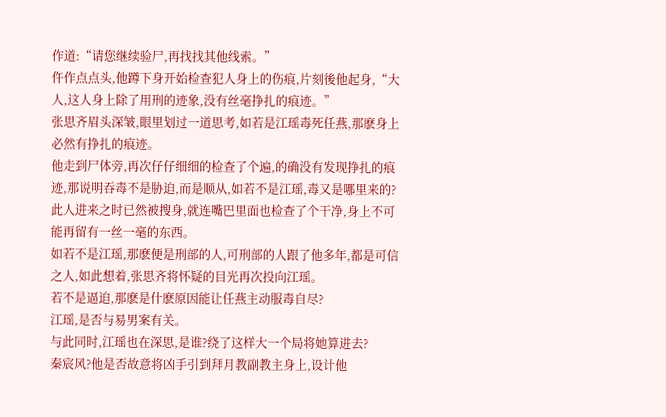作道:“请您继续验尸,再找找其他线索。”
仵作点点头,他蹲下身开始检查犯人身上的伤痕,片刻後他起身,“大人,这人身上除了用刑的迹象,没有丝毫挣扎的痕迹。”
张思齐眉头深皱,眼里划过一道思考,如若是江瑶毒死任燕,那麽身上必然有挣扎的痕迹。
他走到尸体旁,再次仔仔细细的检查了个遍,的确没有发现挣扎的痕迹,那说明吞毒不是胁迫,而是顺从,如若不是江瑶,毒又是哪里来的?此人进来之时已然被搜身,就连嘴巴里面也检查了个干净,身上不可能再留有一丝一毫的东西。
如若不是江瑶,那麽便是刑部的人,可刑部的人跟了他多年,都是可信之人,如此想着,张思齐将怀疑的目光再次投向江瑶。
若不是逼迫,那麽是什麽原因能让任燕主动服毒自尽?
江瑶,是否与易男案有关。
与此同时,江瑶也在深思,是谁?绕了这样大一个局将她算进去?
秦宸风?他是否故意将凶手引到拜月教副教主身上,设计他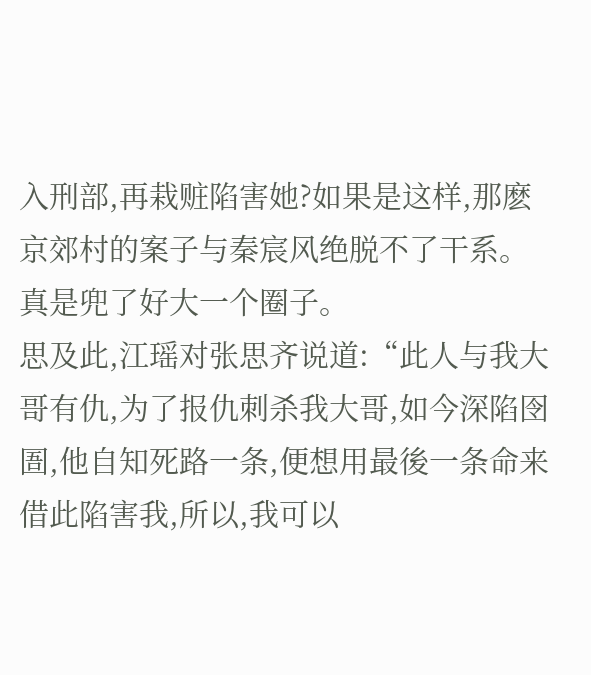入刑部,再栽赃陷害她?如果是这样,那麽京郊村的案子与秦宸风绝脱不了干系。
真是兜了好大一个圈子。
思及此,江瑶对张思齐说道:“此人与我大哥有仇,为了报仇刺杀我大哥,如今深陷囹圄,他自知死路一条,便想用最後一条命来借此陷害我,所以,我可以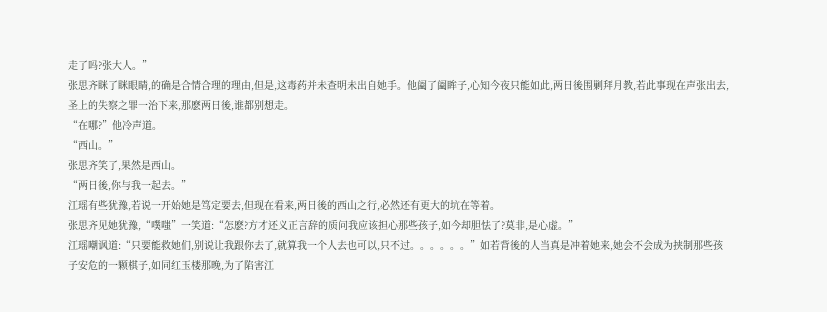走了吗?张大人。”
张思齐眯了眯眼睛,的确是合情合理的理由,但是,这毒药并未查明未出自她手。他阖了阖眸子,心知今夜只能如此,两日後围剿拜月教,若此事现在声张出去,圣上的失察之罪一治下来,那麽两日後,谁都别想走。
“在哪?”他冷声道。
“西山。”
张思齐笑了,果然是西山。
“两日後,你与我一起去。”
江瑶有些犹豫,若说一开始她是笃定要去,但现在看来,两日後的西山之行,必然还有更大的坑在等着。
张思齐见她犹豫,“噗嗤”一笑道:“怎麽?方才还义正言辞的质问我应该担心那些孩子,如今却胆怯了?莫非,是心虚。”
江瑶嘲讽道:“只要能救她们,别说让我跟你去了,就算我一个人去也可以,只不过。。。。。。”如若背後的人当真是冲着她来,她会不会成为挟制那些孩子安危的一颗棋子,如同红玉楼那晚,为了陷害江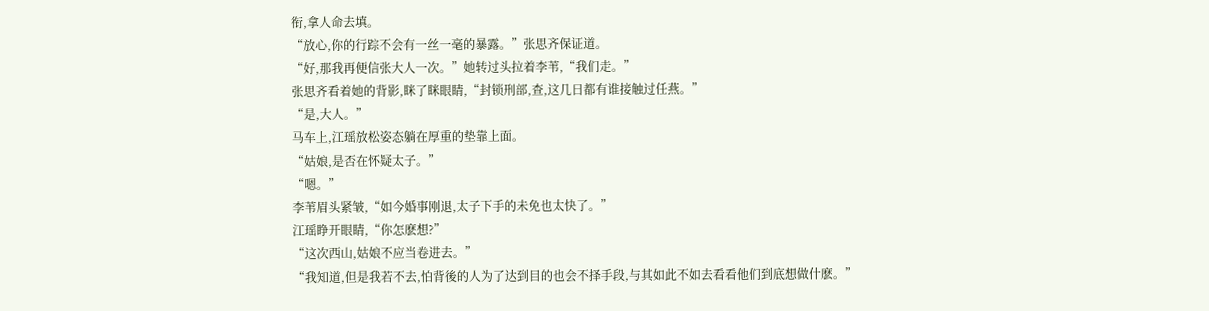衔,拿人命去填。
“放心,你的行踪不会有一丝一毫的暴露。”张思齐保证道。
“好,那我再便信张大人一次。”她转过头拉着李苇,“我们走。”
张思齐看着她的背影,眯了眯眼睛,“封锁刑部,查,这几日都有谁接触过任燕。”
“是,大人。”
马车上,江瑶放松姿态躺在厚重的垫靠上面。
“姑娘,是否在怀疑太子。”
“嗯。”
李苇眉头紧皱,“如今婚事刚退,太子下手的未免也太快了。”
江瑶睁开眼睛,“你怎麽想?”
“这次西山,姑娘不应当卷进去。”
“我知道,但是我若不去,怕背後的人为了达到目的也会不择手段,与其如此不如去看看他们到底想做什麽。”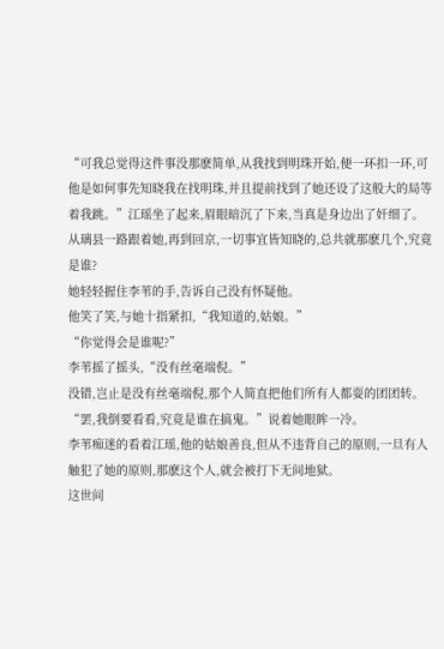“可我总觉得这件事没那麽简单,从我找到明珠开始,便一环扣一环,可他是如何事先知晓我在找明珠,并且提前找到了她还设了这般大的局等着我跳。”江瑶坐了起来,眉眼暗沉了下来,当真是身边出了奸细了。
从璃县一路跟着她,再到回京,一切事宜皆知晓的,总共就那麽几个,究竟是谁?
她轻轻握住李苇的手,告诉自己没有怀疑他。
他笑了笑,与她十指紧扣,“我知道的,姑娘。”
“你觉得会是谁呢?”
李苇摇了摇头,“没有丝毫端倪。”
没错,岂止是没有丝毫端倪,那个人简直把他们所有人都耍的团团转。
“罢,我倒要看看,究竟是谁在搞鬼。”说着她眼眸一冷。
李苇痴迷的看着江瑶,他的姑娘善良,但从不违背自己的原则,一旦有人触犯了她的原则,那麽这个人,就会被打下无间地狱。
这世间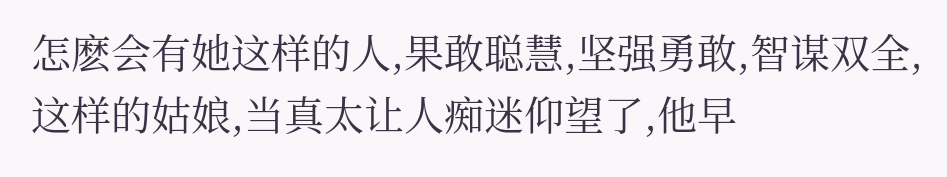怎麽会有她这样的人,果敢聪慧,坚强勇敢,智谋双全,这样的姑娘,当真太让人痴迷仰望了,他早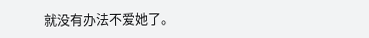就没有办法不爱她了。